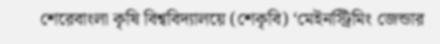শেরেবাংলা কৃষি বিশ্ববিদ্যালয়ে (শেকৃবি) ‘মেইনস্ট্রিমিং জেন্ডার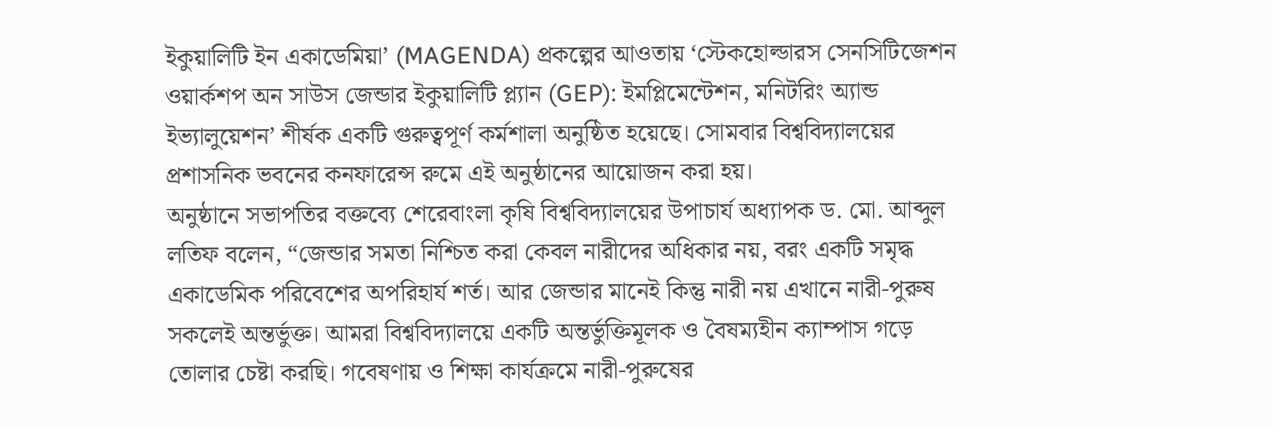ইকুয়ালিটি ইন একাডেমিয়া’ (MAGENDA) প্রকল্পের আওতায় ‘স্টেকহোল্ডারস সেনসিটিজেশন ওয়ার্কশপ অন সাউস জেন্ডার ইকুয়ালিটি প্ল্যান (GEP): ইমপ্লিমেন্টেশন, মনিটরিং অ্যান্ড ইভ্যালুয়েশন’ শীর্ষক একটি গুরুত্বপূর্ণ কর্মশালা অনুষ্ঠিত হয়েছে। সোমবার বিশ্ববিদ্যালয়ের প্রশাসনিক ভবনের কনফারেন্স রুমে এই অনুষ্ঠানের আয়োজন করা হয়।
অনুষ্ঠানে সভাপতির বক্তব্যে শেরেবাংলা কৃষি বিশ্ববিদ্যালয়ের উপাচার্য অধ্যাপক ড. মো. আব্দুল লতিফ বলেন, “জেন্ডার সমতা নিশ্চিত করা কেবল নারীদের অধিকার নয়, বরং একটি সমৃদ্ধ একাডেমিক পরিবেশের অপরিহার্য শর্ত। আর জেন্ডার মানেই কিন্তু নারী নয় এখানে নারী-পুরুষ সকলেই অন্তর্ভুক্ত। আমরা বিশ্ববিদ্যালয়ে একটি অন্তর্ভুক্তিমূলক ও বৈষম্যহীন ক্যাম্পাস গড়ে তোলার চেষ্টা করছি। গবেষণায় ও শিক্ষা কার্যক্রমে নারী-পুরুষের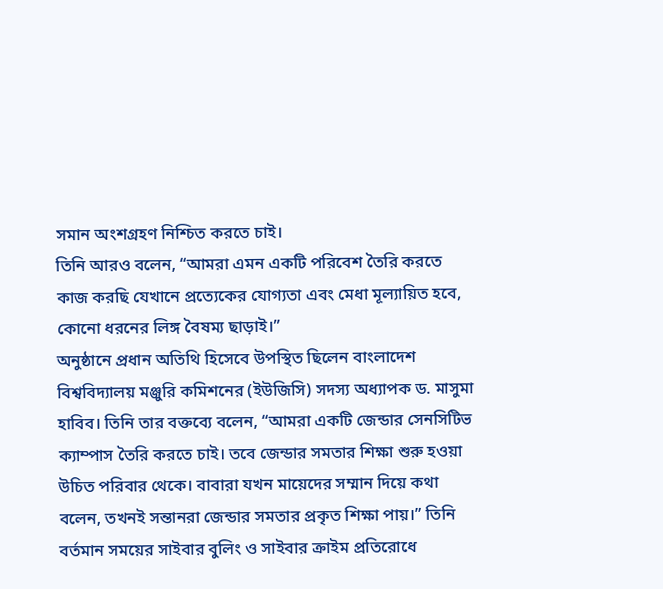সমান অংশগ্রহণ নিশ্চিত করতে চাই।
তিনি আরও বলেন, “আমরা এমন একটি পরিবেশ তৈরি করতে কাজ করছি যেখানে প্রত্যেকের যোগ্যতা এবং মেধা মূল্যায়িত হবে, কোনো ধরনের লিঙ্গ বৈষম্য ছাড়াই।”
অনুষ্ঠানে প্রধান অতিথি হিসেবে উপস্থিত ছিলেন বাংলাদেশ বিশ্ববিদ্যালয় মঞ্জুরি কমিশনের (ইউজিসি) সদস্য অধ্যাপক ড. মাসুমা হাবিব। তিনি তার বক্তব্যে বলেন, “আমরা একটি জেন্ডার সেনসিটিভ ক্যাম্পাস তৈরি করতে চাই। তবে জেন্ডার সমতার শিক্ষা শুরু হওয়া উচিত পরিবার থেকে। বাবারা যখন মায়েদের সম্মান দিয়ে কথা বলেন, তখনই সন্তানরা জেন্ডার সমতার প্রকৃত শিক্ষা পায়।” তিনি বর্তমান সময়ের সাইবার বুলিং ও সাইবার ক্রাইম প্রতিরোধে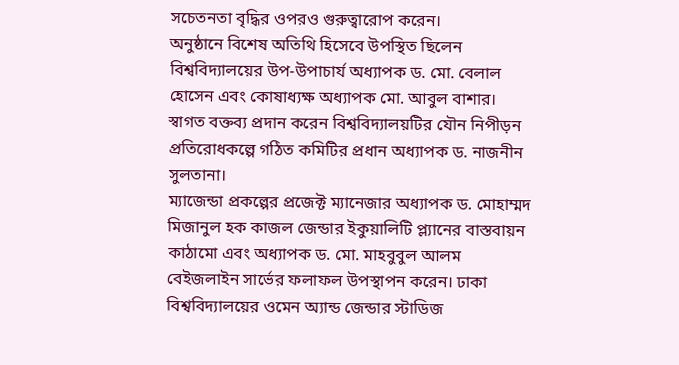সচেতনতা বৃদ্ধির ওপরও গুরুত্বারোপ করেন।
অনুষ্ঠানে বিশেষ অতিথি হিসেবে উপস্থিত ছিলেন বিশ্ববিদ্যালয়ের উপ-উপাচার্য অধ্যাপক ড. মো. বেলাল হোসেন এবং কোষাধ্যক্ষ অধ্যাপক মো. আবুল বাশার। স্বাগত বক্তব্য প্রদান করেন বিশ্ববিদ্যালয়টির যৌন নিপীড়ন প্রতিরোধকল্পে গঠিত কমিটির প্রধান অধ্যাপক ড. নাজনীন সুলতানা।
ম্যাজেন্ডা প্রকল্পের প্রজেক্ট ম্যানেজার অধ্যাপক ড. মোহাম্মদ মিজানুল হক কাজল জেন্ডার ইকুয়ালিটি প্ল্যানের বাস্তবায়ন কাঠামো এবং অধ্যাপক ড. মো. মাহবুবুল আলম বেইজলাইন সার্ভের ফলাফল উপস্থাপন করেন। ঢাকা বিশ্ববিদ্যালয়ের ওমেন অ্যান্ড জেন্ডার স্টাডিজ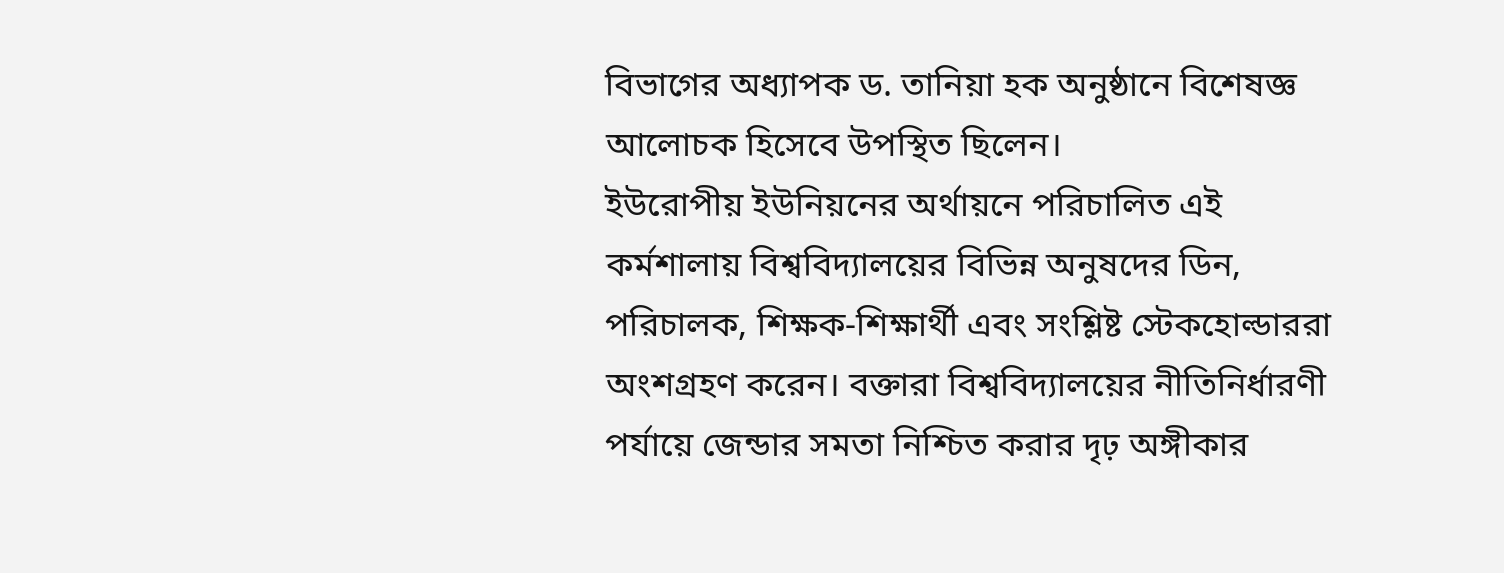বিভাগের অধ্যাপক ড. তানিয়া হক অনুষ্ঠানে বিশেষজ্ঞ আলোচক হিসেবে উপস্থিত ছিলেন।
ইউরোপীয় ইউনিয়নের অর্থায়নে পরিচালিত এই কর্মশালায় বিশ্ববিদ্যালয়ের বিভিন্ন অনুষদের ডিন, পরিচালক, শিক্ষক-শিক্ষার্থী এবং সংশ্লিষ্ট স্টেকহোল্ডাররা অংশগ্রহণ করেন। বক্তারা বিশ্ববিদ্যালয়ের নীতিনির্ধারণী পর্যায়ে জেন্ডার সমতা নিশ্চিত করার দৃঢ় অঙ্গীকার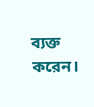ব্যক্ত করেন।